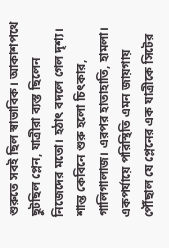শুরুতে সবই ছিল স্বাভাবিক। আকাশপথে ছুটছিল প্লেন, যাত্রীরা ব্যস্ত ছিলেন নিজেদের মতো। হঠাৎ বদলে গেল দৃশ্য। শান্ত কেবিনে শুরু হলো চিৎকার, গালিগালাজ। এরপর হাতাহাতি, হামলা। একপর্যায়ে পরিস্থিতি এমন জায়গায় পৌঁছাল যে প্লেনের এক যাত্রীকে সিটের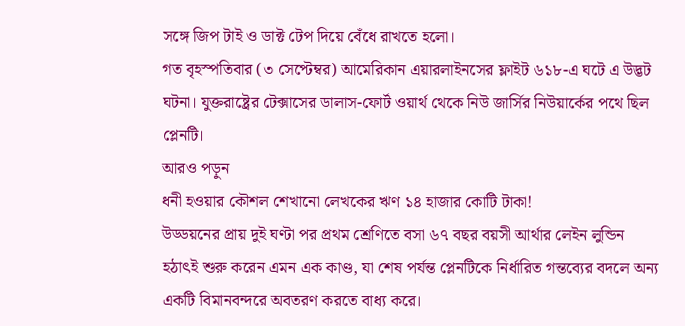সঙ্গে জিপ টাই ও ডাক্ট টেপ দিয়ে বেঁধে রাখতে হলো।
গত বৃহস্পতিবার (৩ সেপ্টেম্বর) আমেরিকান এয়ারলাইনসের ফ্লাইট ৬১৮-এ ঘটে এ উদ্ভট ঘটনা। যুক্তরাষ্ট্রের টেক্সাসের ডালাস-ফোর্ট ওয়ার্থ থেকে নিউ জার্সির নিউয়ার্কের পথে ছিল প্লেনটি।
আরও পড়ুন
ধনী হওয়ার কৌশল শেখানো লেখকের ঋণ ১৪ হাজার কোটি টাকা!
উড্ডয়নের প্রায় দুই ঘণ্টা পর প্রথম শ্রেণিতে বসা ৬৭ বছর বয়সী আর্থার লেইন লুন্ডিন হঠাৎই শুরু করেন এমন এক কাণ্ড, যা শেষ পর্যন্ত প্লেনটিকে নির্ধারিত গন্তব্যের বদলে অন্য একটি বিমানবন্দরে অবতরণ করতে বাধ্য করে।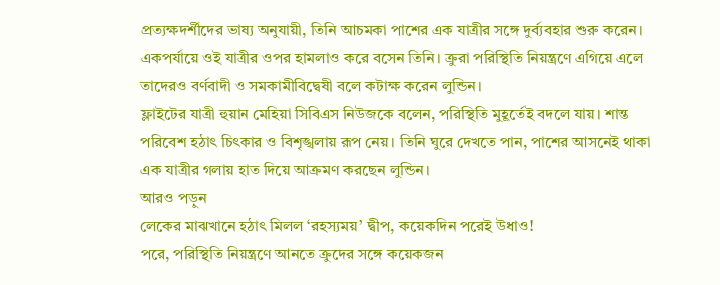প্রত্যক্ষদর্শীদের ভাষ্য অনুযায়ী, তিনি আচমকা পাশের এক যাত্রীর সঙ্গে দুর্ব্যবহার শুরু করেন। একপর্যায়ে ওই যাত্রীর ওপর হামলাও করে বসেন তিনি। ক্রুরা পরিস্থিতি নিয়ন্ত্রণে এগিয়ে এলে তাদেরও বর্ণবাদী ও সমকামীবিদ্বেষী বলে কটাক্ষ করেন লুন্ডিন।
ফ্লাইটের যাত্রী হুয়ান মেহিয়া সিবিএস নিউজকে বলেন, পরিস্থিতি মুহূর্তেই বদলে যায়। শান্ত পরিবেশ হঠাৎ চিৎকার ও বিশৃঙ্খলায় রূপ নেয়। তিনি ঘুরে দেখতে পান, পাশের আসনেই থাকা এক যাত্রীর গলায় হাত দিয়ে আক্রমণ করছেন লুন্ডিন।
আরও পড়ুন
লেকের মাঝখানে হঠাৎ মিলল ‘রহস্যময়’ দ্বীপ, কয়েকদিন পরেই উধাও!
পরে, পরিস্থিতি নিয়ন্ত্রণে আনতে ক্রুদের সঙ্গে কয়েকজন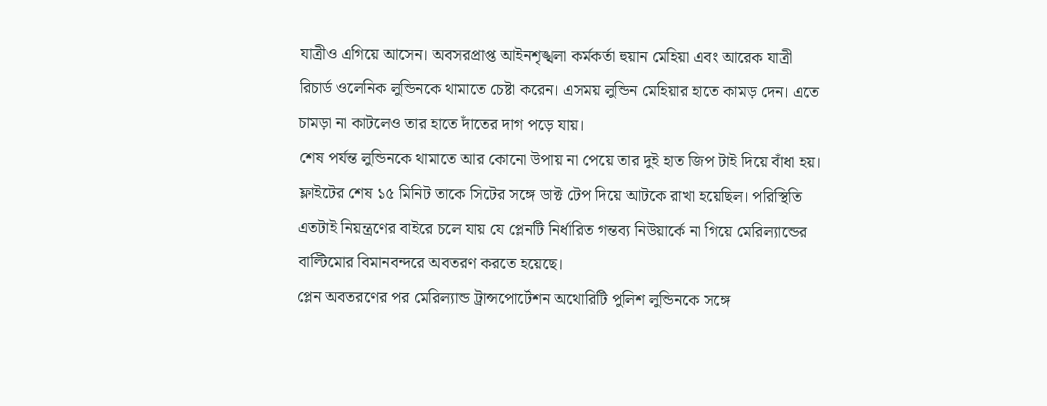যাত্রীও এগিয়ে আসেন। অবসরপ্রাপ্ত আইনশৃঙ্খলা কর্মকর্তা হুয়ান মেহিয়া এবং আরেক যাত্রী রিচার্ড ওলেনিক লুন্ডিনকে থামাতে চেষ্টা করেন। এসময় লুন্ডিন মেহিয়ার হাতে কামড় দেন। এতে চামড়া না কাটলেও তার হাতে দাঁতের দাগ পড়ে যায়।
শেষ পর্যন্ত লুন্ডিনকে থামাতে আর কোনো উপায় না পেয়ে তার দুই হাত জিপ টাই দিয়ে বাঁধা হয়। ফ্লাইটের শেষ ১৫ মিনিট তাকে সিটের সঙ্গে ডাক্ট টেপ দিয়ে আটকে রাখা হয়েছিল। পরিস্থিতি এতটাই নিয়ন্ত্রণের বাইরে চলে যায় যে প্লেনটি নির্ধারিত গন্তব্য নিউয়ার্কে না গিয়ে মেরিল্যান্ডের বাল্টিমোর বিমানবন্দরে অবতরণ করতে হয়েছে।
প্লেন অবতরণের পর মেরিল্যান্ড ট্রান্সপোর্টেশন অথোরিটি পুলিশ লুন্ডিনকে সঙ্গে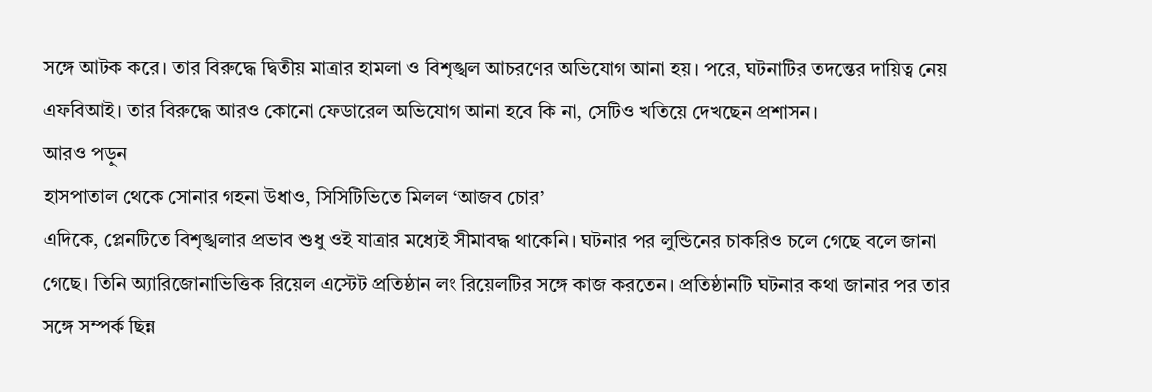সঙ্গে আটক করে। তার বিরুদ্ধে দ্বিতীয় মাত্রার হামলা ও বিশৃঙ্খল আচরণের অভিযোগ আনা হয়। পরে, ঘটনাটির তদন্তের দায়িত্ব নেয় এফবিআই। তার বিরুদ্ধে আরও কোনো ফেডারেল অভিযোগ আনা হবে কি না, সেটিও খতিয়ে দেখছেন প্রশাসন।
আরও পড়ুন
হাসপাতাল থেকে সোনার গহনা উধাও, সিসিটিভিতে মিলল ‘আজব চোর’
এদিকে, প্লেনটিতে বিশৃঙ্খলার প্রভাব শুধু ওই যাত্রার মধ্যেই সীমাবদ্ধ থাকেনি। ঘটনার পর লুন্ডিনের চাকরিও চলে গেছে বলে জানা গেছে। তিনি অ্যারিজোনাভিত্তিক রিয়েল এস্টেট প্রতিষ্ঠান লং রিয়েলটির সঙ্গে কাজ করতেন। প্রতিষ্ঠানটি ঘটনার কথা জানার পর তার সঙ্গে সম্পর্ক ছিন্ন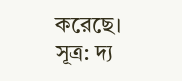করেছে।
সূত্র: দ্য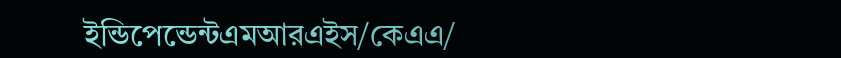ইন্ডিপেন্ডেন্টএমআরএইস/কেএএ/